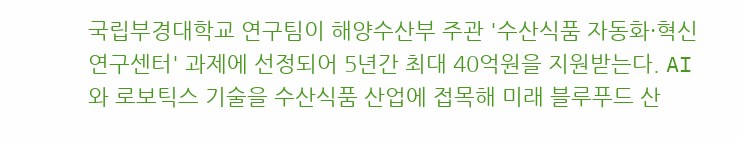국립부경대학교 연구팀이 해양수산부 주관 '수산식품 자동화·혁신연구센터' 과제에 선정되어 5년간 최대 40억원을 지원받는다. AI와 로보틱스 기술을 수산식품 산업에 접목해 미래 블루푸드 산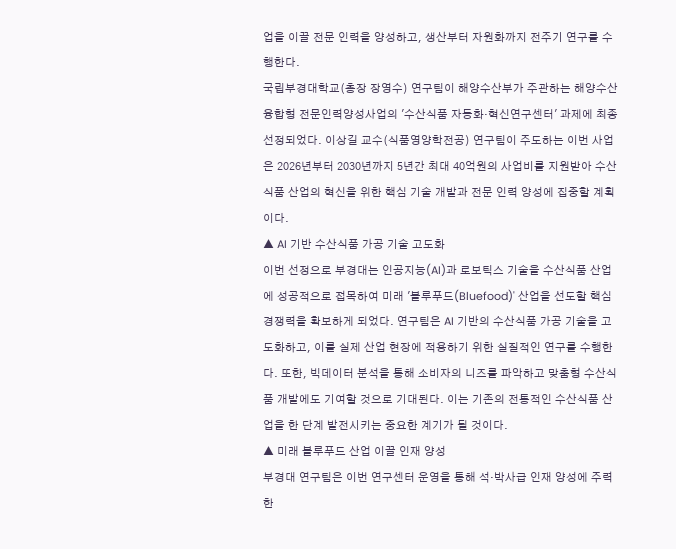업을 이끌 전문 인력을 양성하고, 생산부터 자원화까지 전주기 연구를 수행한다.
국립부경대학교(총장 장영수) 연구팀이 해양수산부가 주관하는 해양수산 융합형 전문인력양성사업의 '수산식품 자동화·혁신연구센터' 과제에 최종 선정되었다. 이상길 교수(식품영양학전공) 연구팀이 주도하는 이번 사업은 2026년부터 2030년까지 5년간 최대 40억원의 사업비를 지원받아 수산식품 산업의 혁신을 위한 핵심 기술 개발과 전문 인력 양성에 집중할 계획이다.
▲ AI 기반 수산식품 가공 기술 고도화
이번 선정으로 부경대는 인공지능(AI)과 로보틱스 기술을 수산식품 산업에 성공적으로 접목하여 미래 '블루푸드(Bluefood)' 산업을 선도할 핵심 경쟁력을 확보하게 되었다. 연구팀은 AI 기반의 수산식품 가공 기술을 고도화하고, 이를 실제 산업 현장에 적용하기 위한 실질적인 연구를 수행한다. 또한, 빅데이터 분석을 통해 소비자의 니즈를 파악하고 맞춤형 수산식품 개발에도 기여할 것으로 기대된다. 이는 기존의 전통적인 수산식품 산업을 한 단계 발전시키는 중요한 계기가 될 것이다.
▲ 미래 블루푸드 산업 이끌 인재 양성
부경대 연구팀은 이번 연구센터 운영을 통해 석·박사급 인재 양성에 주력한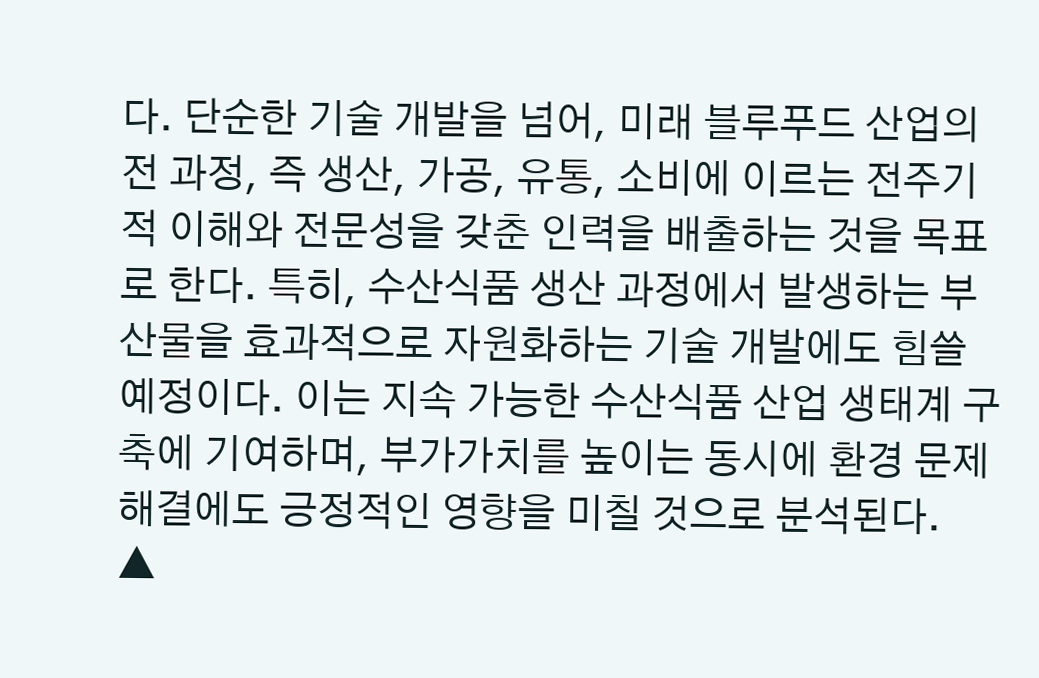다. 단순한 기술 개발을 넘어, 미래 블루푸드 산업의 전 과정, 즉 생산, 가공, 유통, 소비에 이르는 전주기적 이해와 전문성을 갖춘 인력을 배출하는 것을 목표로 한다. 특히, 수산식품 생산 과정에서 발생하는 부산물을 효과적으로 자원화하는 기술 개발에도 힘쓸 예정이다. 이는 지속 가능한 수산식품 산업 생태계 구축에 기여하며, 부가가치를 높이는 동시에 환경 문제 해결에도 긍정적인 영향을 미칠 것으로 분석된다.
▲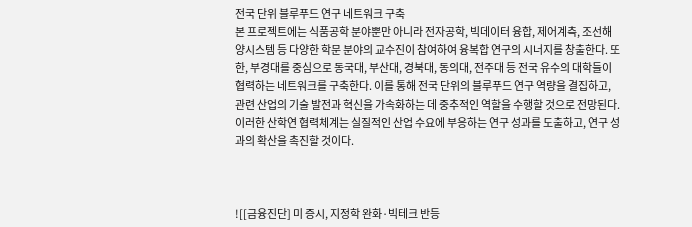전국 단위 블루푸드 연구 네트워크 구축
본 프로젝트에는 식품공학 분야뿐만 아니라 전자공학, 빅데이터 융합, 제어계측, 조선해양시스템 등 다양한 학문 분야의 교수진이 참여하여 융복합 연구의 시너지를 창출한다. 또한, 부경대를 중심으로 동국대, 부산대, 경북대, 동의대, 전주대 등 전국 유수의 대학들이 협력하는 네트워크를 구축한다. 이를 통해 전국 단위의 블루푸드 연구 역량을 결집하고, 관련 산업의 기술 발전과 혁신을 가속화하는 데 중추적인 역할을 수행할 것으로 전망된다. 이러한 산학연 협력체계는 실질적인 산업 수요에 부응하는 연구 성과를 도출하고, 연구 성과의 확산을 촉진할 것이다.



![[금융진단] 미 증시, 지정학 완화·빅테크 반등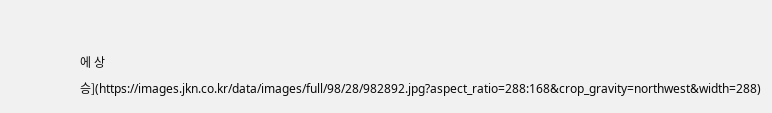에 상승](https://images.jkn.co.kr/data/images/full/98/28/982892.jpg?aspect_ratio=288:168&crop_gravity=northwest&width=288)